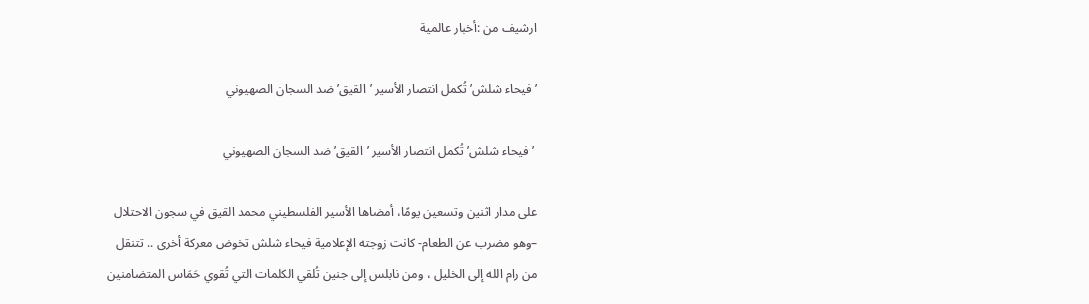ارشيف من :أخبار عالمية

’فيحاء شلش’ تُكمل انتصار الأسير ’القيق’ ضد السجان الصهيوني

 ’فيحاء شلش’ تُكمل انتصار الأسير ’القيق’ ضد السجان الصهيوني

على مدار اثنين وتسعين يومًا، أمضاها الأسير الفلسطيني محمد القيق في سجون الاحتلال –وهو مضرب عن الطعام- كانت زوجته الإعلامية فيحاء شلش تخوض معركة أخرى .. تتنقل من رام الله إلى الخليل ، ومن نابلس إلى جنين تُلقي الكلمات التي تُقوي حَمَاس المتضامنين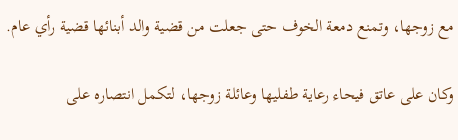مع زوجها، وتمنع دمعة الخوف حتى جعلت من قضية والد أبنائها قضية رأي عام.

وكان على عاتق فيحاء رعاية طفليها وعائلة زوجها، لتكمل انتصاره على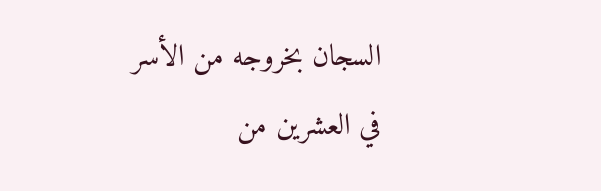السجان بخروجه من الأسر في العشرين من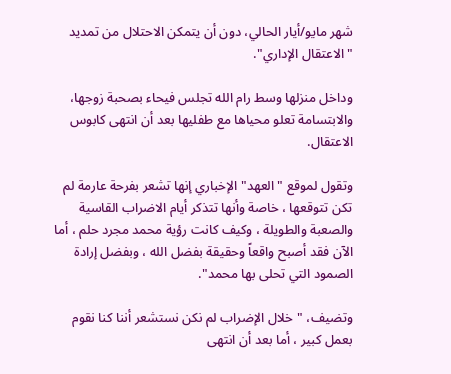شهر مايو/أيار الحالي، دون أن يتمكن الاحتلال من تمديد "الاعتقال الإداري".

وداخل منزلها وسط رام الله تجلس فيحاء بصحبة زوجها، والابتسامة تعلو محياها مع طفليها بعد أن انتهى كابوس الاعتقال.

وتقول لموقع "العهد" الإخباري إنها تشعر بفرحة عارمة لم تكن تتوقعها ، خاصة وأنها تتذكر أيام الاضراب القاسية والصعبة والطويلة ، وكيف كانت رؤية محمد مجرد حلم ، أما الآن فقد أصبح واقعاً وحقيقة بفضل الله ، وبفضل إرادة الصمود التي تحلى بها محمد".

وتضيف، "خلال الإضراب لم نكن نستشعر أننا كنا نقوم بعمل كبير ، أما بعد أن انتهى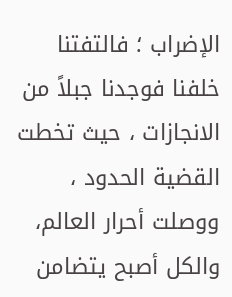الإضراب ؛ فالتفتنا خلفنا فوجدنا جبلاً من الانجازات ، حيث تخطت القضية الحدود ، ووصلت أحرار العالم، والكل أصبح يتضامن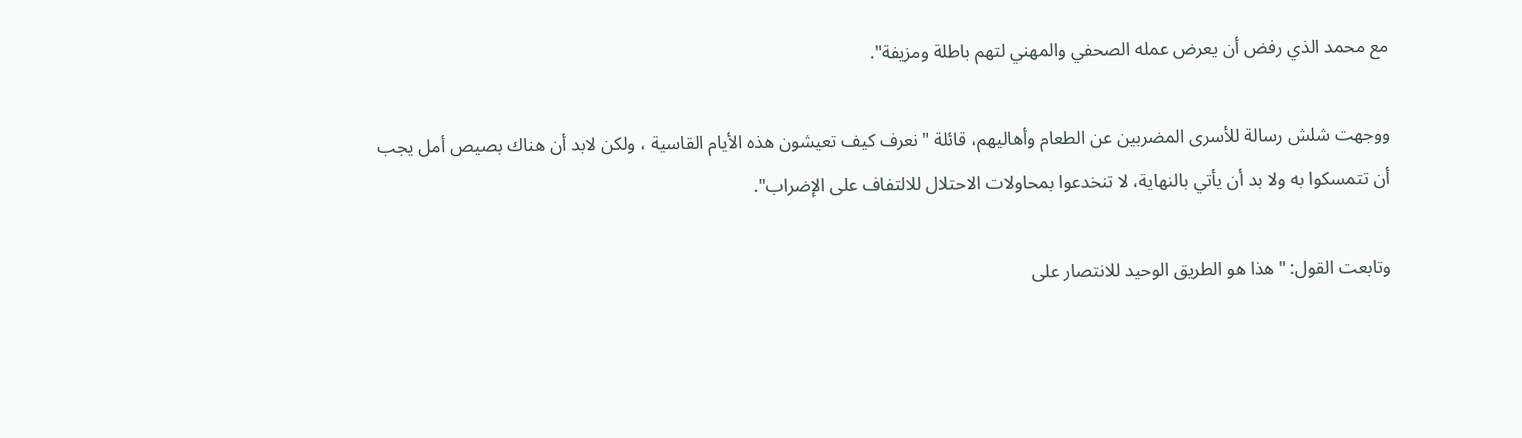مع محمد الذي رفض أن يعرض عمله الصحفي والمهني لتهم باطلة ومزيفة".

ووجهت شلش رسالة للأسرى المضربين عن الطعام وأهاليهم، قائلة "نعرف كيف تعيشون هذه الأيام القاسية ، ولكن لابد أن هناك بصيص أمل يجب أن تتمسكوا به ولا بد أن يأتي بالنهاية، لا تنخدعوا بمحاولات الاحتلال للالتفاف على الإضراب".

وتابعت القول: "هذا هو الطريق الوحيد للانتصار على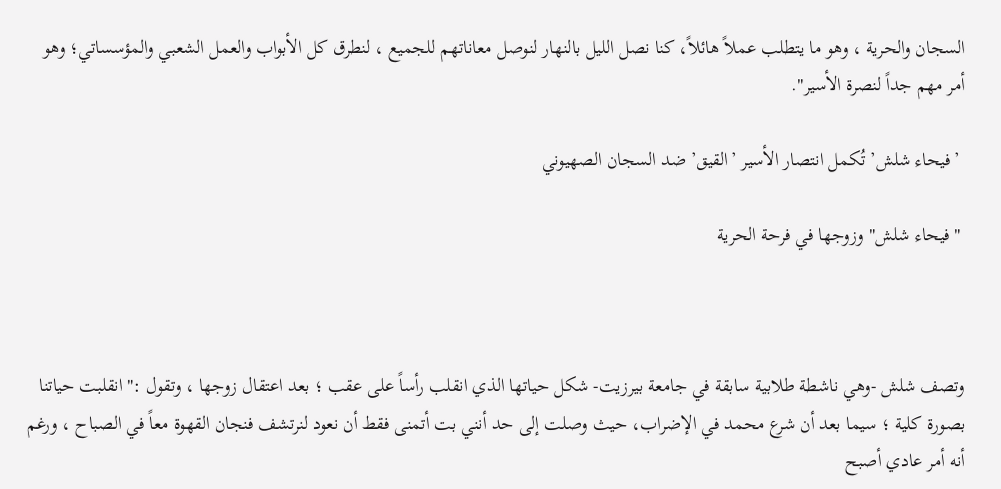السجان والحرية ، وهو ما يتطلب عملاً هائلاً، كنا نصل الليل بالنهار لنوصل معاناتهم للجميع ، لنطرق كل الأبواب والعمل الشعبي والمؤسساتي؛ وهو أمر مهم جداً لنصرة الأسير".

 ’فيحاء شلش’ تُكمل انتصار الأسير ’القيق’ ضد السجان الصهيوني

 "فيحاء شلش" وزوجها في فرحة الحرية



وتصف شلش -وهي ناشطة طلابية سابقة في جامعة بيرزيت- شكل حياتها الذي انقلب رأساً على عقب ؛ بعد اعتقال زوجها ، وتقول :"انقلبت حياتنا بصورة كلية ؛ سيما بعد أن شرع محمد في الإضراب، حيث وصلت إلى حد أنني بت أتمنى فقط أن نعود لنرتشف فنجان القهوة معاً في الصباح ، ورغم أنه أمر عادي أصبح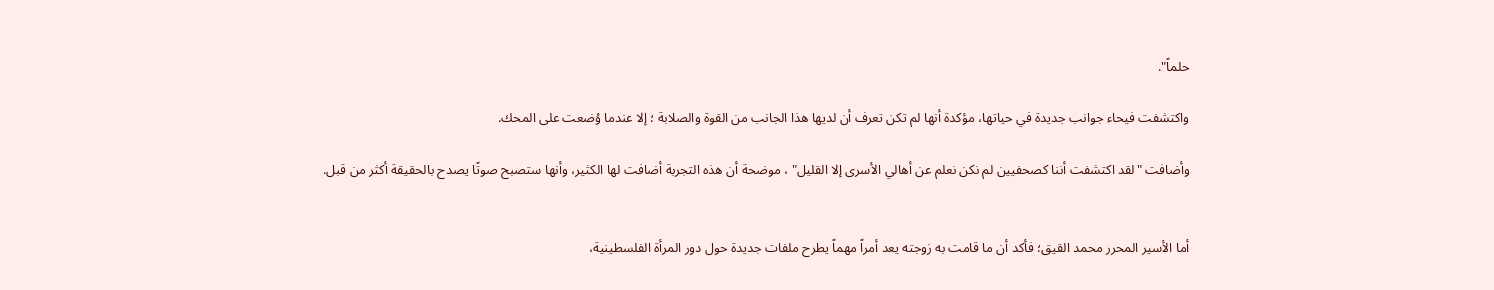حلماً".

واكتشفت فيحاء جوانب جديدة في حياتها، مؤكدة أنها لم تكن تعرف أن لديها هذا الجانب من القوة والصلابة ؛ إلا عندما وُضعت على المحك.

وأضافت "لقد اكتشفت أننا كصحفيين لم نكن نعلم عن أهالي الأسرى إلا القليل" ، موضحة أن هذه التجربة أضافت لها الكثير، وأنها ستصبح صوتًا يصدح بالحقيقة أكثر من قبل.


أما الأسير المحرر محمد القيق؛ فأكد أن ما قامت به زوجته يعد أمراً مهماً يطرح ملفات جديدة حول دور المرأة الفلسطينية،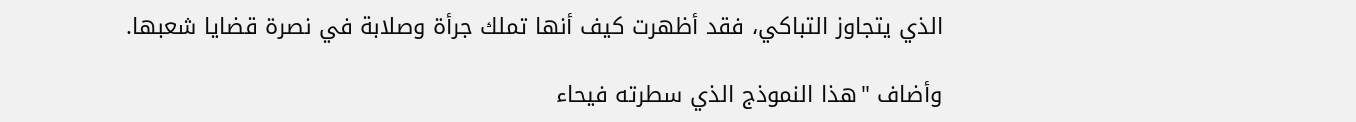الذي يتجاوز التباكي، فقد أظهرت كيف أنها تملك جرأة وصلابة في نصرة قضايا شعبها.

وأضاف "هذا النموذج الذي سطرته فيحاء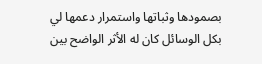بصمودها وثباتها واستمرار دعمها لي بكل الوسائل كان له الأثر الواضح بين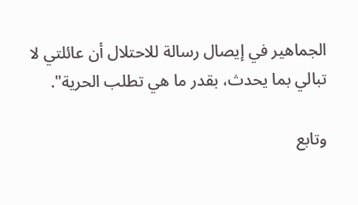الجماهير في إيصال رسالة للاحتلال أن عائلتي لا تبالي بما يحدث، بقدر ما هي تطلب الحرية".

وتابع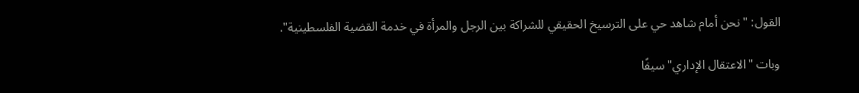القول: "نحن أمام شاهد حي على الترسيخ الحقيقي للشراكة بين الرجل والمرأة في خدمة القضية الفلسطينية".

وبات "الاعتقال الإداري" سيفًا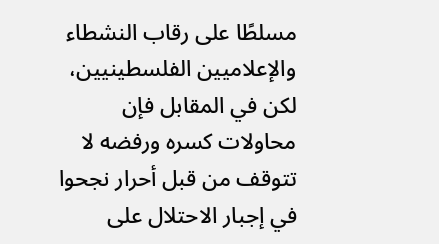مسلطًا على رقاب النشطاء والإعلاميين الفلسطينيين، لكن في المقابل فإن محاولات كسره ورفضه لا تتوقف من قبل أحرار نجحوا في إجبار الاحتلال على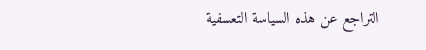التراجع عن هذه السياسة التعسفية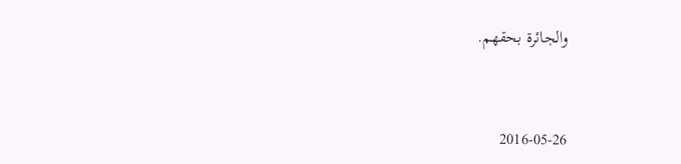والجائرة بحقهم.



2016-05-26